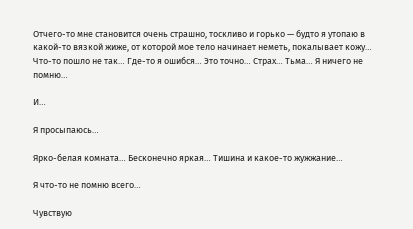Отчего-то мне становится очень страшно, тоскливо и горько — будто я утопаю в какой-то вязкой жиже, от которой мое тело начинает неметь, покалывает кожу… Что-то пошло не так… Где-то я ошибся… Это точно… Страх… Тьма… Я ничего не помню…

И…

Я просыпаюсь…

Ярко-белая комната… Бесконечно яркая… Тишина и какое-то жужжание…

Я что-то не помню всего…

Чувствую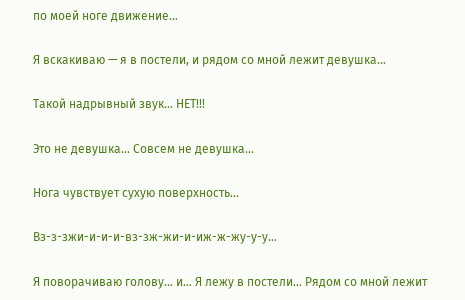по моей ноге движение…

Я вскакиваю — я в постели, и рядом со мной лежит девушка…

Такой надрывный звук… НЕТ!!!

Это не девушка… Совсем не девушка…

Нога чувствует сухую поверхность…

Вз-з-зжи-и-и-и-вз-зж-жи-и-иж-ж-жу-у-у…

Я поворачиваю голову… и… Я лежу в постели… Рядом со мной лежит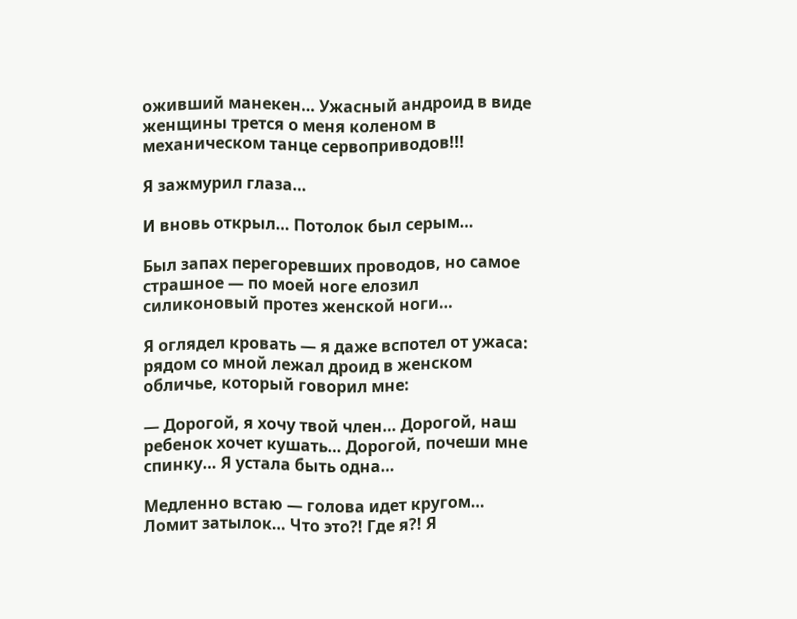оживший манекен… Ужасный андроид в виде женщины трется о меня коленом в механическом танце сервоприводов!!!

Я зажмурил глаза…

И вновь открыл… Потолок был серым…

Был запах перегоревших проводов, но самое страшное — по моей ноге елозил силиконовый протез женской ноги…

Я оглядел кровать — я даже вспотел от ужаса: рядом со мной лежал дроид в женском обличье, который говорил мне:

— Дорогой, я хочу твой член… Дорогой, наш ребенок хочет кушать… Дорогой, почеши мне спинку… Я устала быть одна…

Медленно встаю — голова идет кругом… Ломит затылок… Что это?! Где я?! Я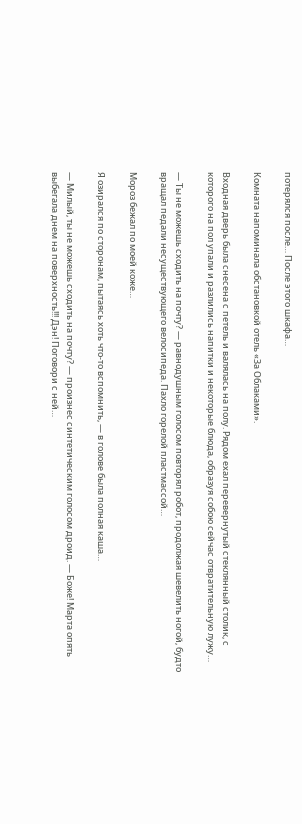потерялся после… После этого шкафа…

Комната напоминала обстановкой отель «За Облаками».

Входная дверь была снесена с петель и валялась на полу. Рядом ехал перевернутый стеклянный столик, с которого на пол упали и разлились напитки и некоторые блюда, образуя собою сейчас отвратительную лужу…

— Ты не можешь сходить на почту? — равнодушным голосом повторял робот, продолжая шевелить ногой, будто вращал педали несуществующего велосипеда. Пахло горелой пластмассой…

Мороз бежал по моей коже…

Я озирался по сторонам, пытаясь хоть что-то вспомнить, — в голове была полная каша…

— Милый, ты не можешь сходить на почту? — произнес синтетическим голосом дроид. — Боже! Марта опять выбегала днем на поверхность!!! Дэн! Поговори с ней…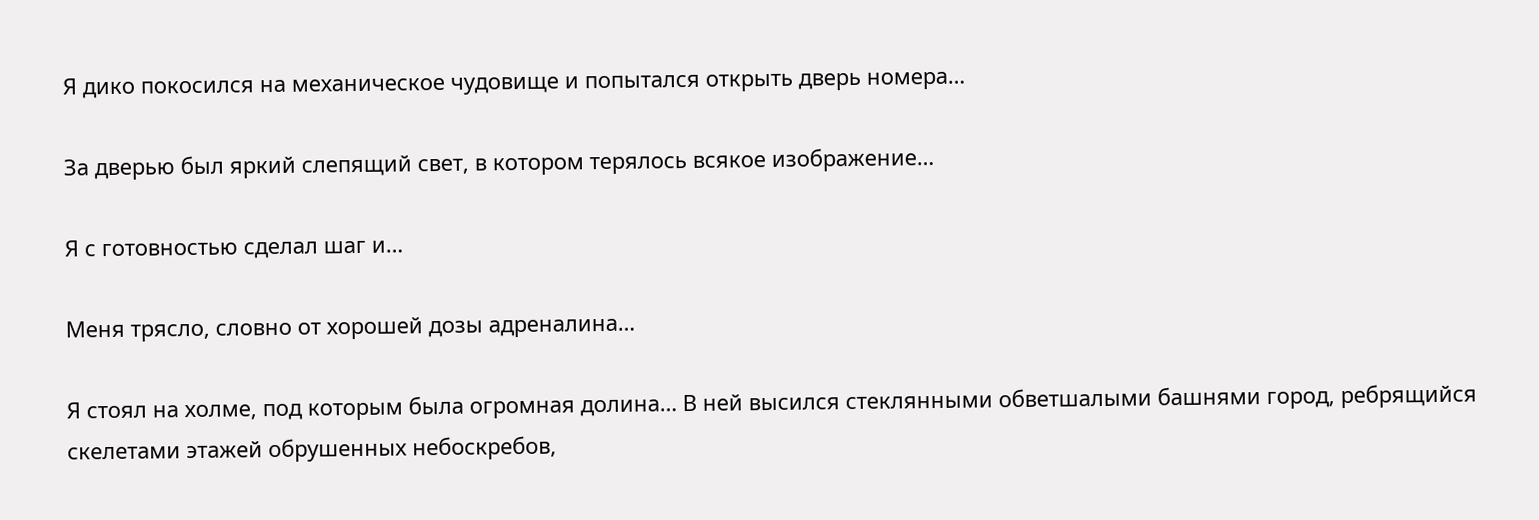Я дико покосился на механическое чудовище и попытался открыть дверь номера…

За дверью был яркий слепящий свет, в котором терялось всякое изображение…

Я с готовностью сделал шаг и…

Меня трясло, словно от хорошей дозы адреналина…

Я стоял на холме, под которым была огромная долина… В ней высился стеклянными обветшалыми башнями город, ребрящийся скелетами этажей обрушенных небоскребов,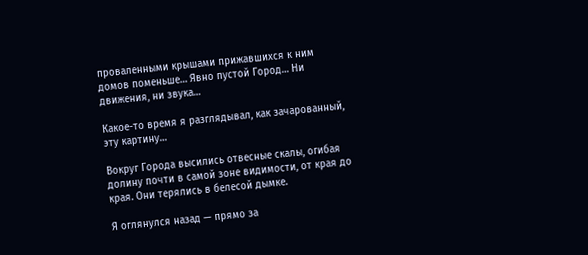проваленными крышами прижавшихся к ним домов поменьше… Явно пустой Город… Ни движения, ни звука…

Какое-то время я разглядывал, как зачарованный, эту картину…

Вокруг Города высились отвесные скалы, огибая долину почти в самой зоне видимости, от края до края. Они терялись в белесой дымке.

Я оглянулся назад — прямо за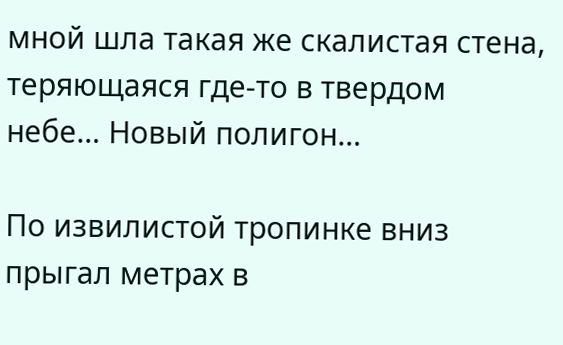мной шла такая же скалистая стена, теряющаяся где-то в твердом небе… Новый полигон…

По извилистой тропинке вниз прыгал метрах в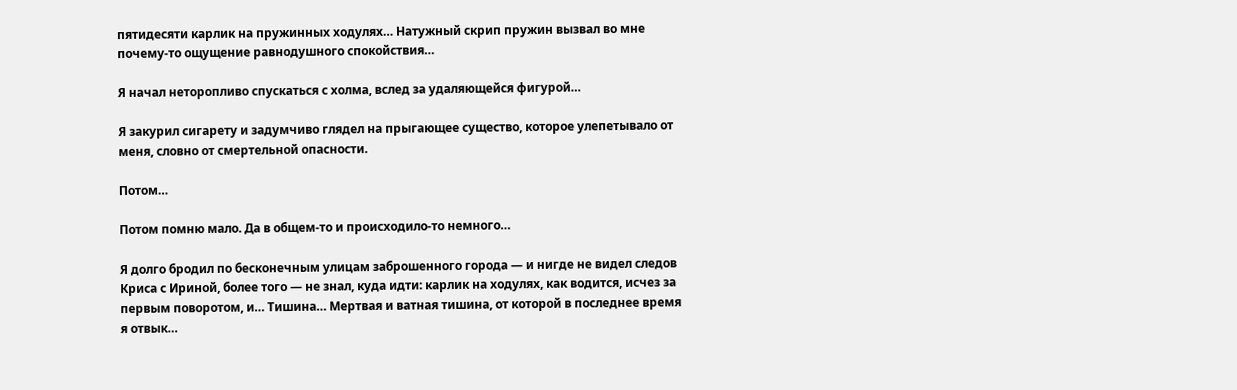пятидесяти карлик на пружинных ходулях… Натужный скрип пружин вызвал во мне почему-то ощущение равнодушного спокойствия…

Я начал неторопливо спускаться с холма, вслед за удаляющейся фигурой…

Я закурил сигарету и задумчиво глядел на прыгающее существо, которое улепетывало от меня, словно от смертельной опасности.

Потом…

Потом помню мало. Да в общем-то и происходило-то немного…

Я долго бродил по бесконечным улицам заброшенного города — и нигде не видел следов Криса с Ириной, более того — не знал, куда идти: карлик на ходулях, как водится, исчез за первым поворотом, и… Тишина… Мертвая и ватная тишина, от которой в последнее время я отвык…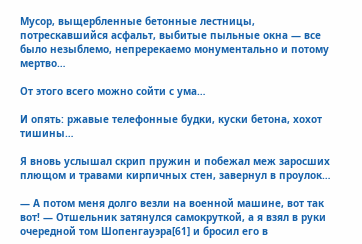Мусор, выщербленные бетонные лестницы, потрескавшийся асфальт, выбитые пыльные окна — все было незыблемо, непререкаемо монументально и потому мертво…

От этого всего можно сойти с ума…

И опять: ржавые телефонные будки, куски бетона, хохот тишины…

Я вновь услышал скрип пружин и побежал меж заросших плющом и травами кирпичных стен, завернул в проулок…

— А потом меня долго везли на военной машине, вот так вот! — Отшельник затянулся самокруткой, а я взял в руки очередной том Шопенгауэра[61] и бросил его в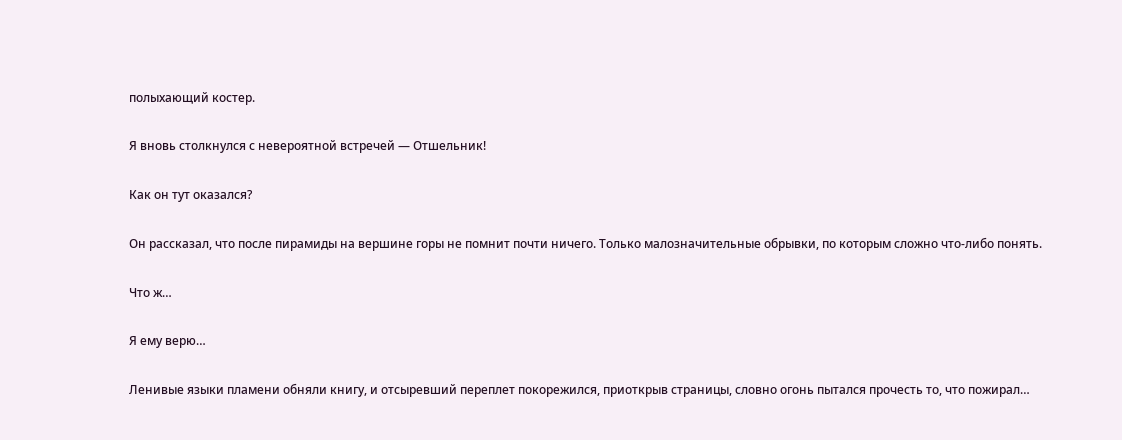полыхающий костер.

Я вновь столкнулся с невероятной встречей — Отшельник!

Как он тут оказался?

Он рассказал, что после пирамиды на вершине горы не помнит почти ничего. Только малозначительные обрывки, по которым сложно что-либо понять.

Что ж…

Я ему верю…

Ленивые языки пламени обняли книгу, и отсыревший переплет покорежился, приоткрыв страницы, словно огонь пытался прочесть то, что пожирал…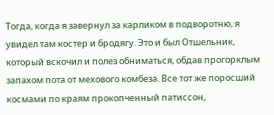Тогда, когда я завернул за карликом в подворотню, я увидел там костер и бродягу. Это и был Отшельник, который вскочил и полез обниматься, обдав прогорклым запахом пота от мехового комбеза. Все тот же поросший космами по краям прокопченный патиссон,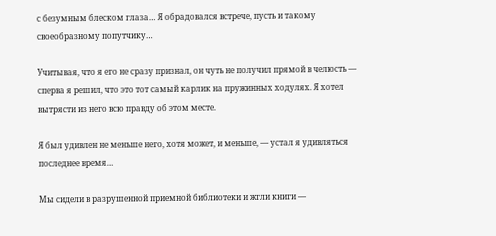с безумным блеском глаза… Я обрадовался встрече, пусть и такому своеобразному попутчику…

Учитывая, что я его не сразу признал, он чуть не получил прямой в челюсть — сперва я решил, что это тот самый карлик на пружинных ходулях. Я хотел вытрясти из него всю правду об этом месте.

Я был удивлен не меньше него, хотя может, и меньше, — устал я удивляться последнее время…

Мы сидели в разрушенной приемной библиотеки и жгли книги —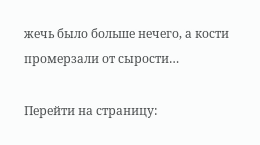жечь было больше нечего, а кости промерзали от сырости…

Перейти на страницу: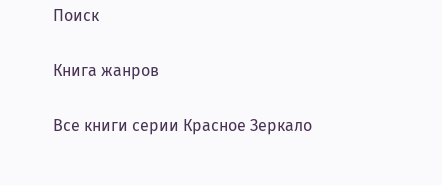Поиск

Книга жанров

Все книги серии Красное Зеркало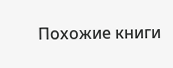Похожие книги